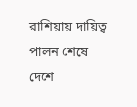রাশিয়ায় দায়িত্ব পালন শেষে দেশে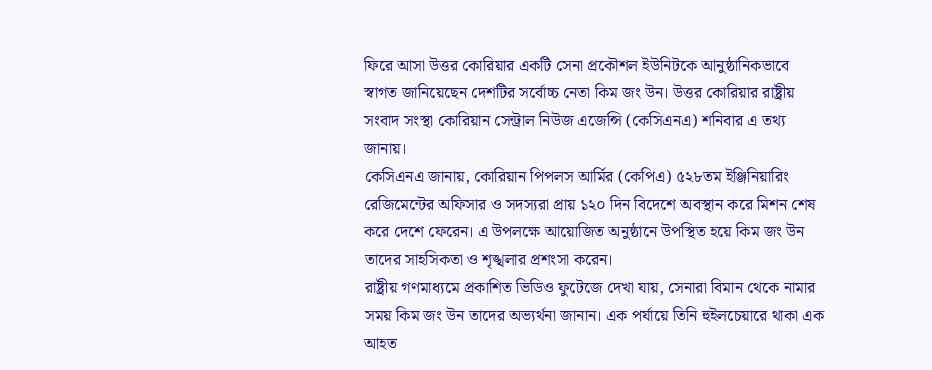ফিরে আসা উত্তর কোরিয়ার একটি সেনা প্রকৌশল ইউনিটকে আনুষ্ঠানিকভাবে স্বাগত জানিয়েছেন দেশটির সর্বোচ্চ নেতা কিম জং উন। উত্তর কোরিয়ার রাষ্ট্রীয় সংবাদ সংস্থা কোরিয়ান সেন্ট্রাল নিউজ এজেন্সি (কেসিএনএ) শনিবার এ তথ্য জানায়।
কেসিএনএ জানায়, কোরিয়ান পিপলস আর্মির (কেপিএ) ৫২৮তম ইঞ্জিনিয়ারিং রেজিমেন্টের অফিসার ও সদস্যরা প্রায় ১২০ দিন বিদেশে অবস্থান করে মিশন শেষ করে দেশে ফেরেন। এ উপলক্ষে আয়োজিত অনুষ্ঠানে উপস্থিত হয়ে কিম জং উন তাদের সাহসিকতা ও শৃঙ্খলার প্রশংসা করেন।
রাষ্ট্রীয় গণমাধ্যমে প্রকাশিত ভিডিও ফুটেজে দেখা যায়, সেনারা বিমান থেকে নামার সময় কিম জং উন তাদের অভ্যর্থনা জানান। এক পর্যায়ে তিনি হুইলচেয়ারে থাকা এক আহত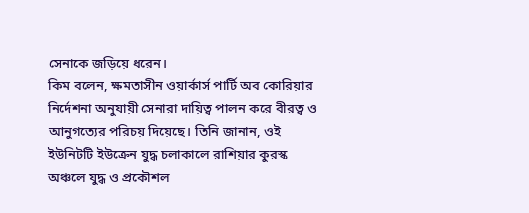সেনাকে জড়িয়ে ধরেন।
কিম বলেন, ক্ষমতাসীন ওয়ার্কার্স পার্টি অব কোরিয়ার নির্দেশনা অনুযায়ী সেনারা দায়িত্ব পালন করে বীরত্ব ও আনুগত্যের পরিচয় দিয়েছে। তিনি জানান, ওই ইউনিটটি ইউক্রেন যুদ্ধ চলাকালে রাশিয়ার কুরস্ক অঞ্চলে যুদ্ধ ও প্রকৌশল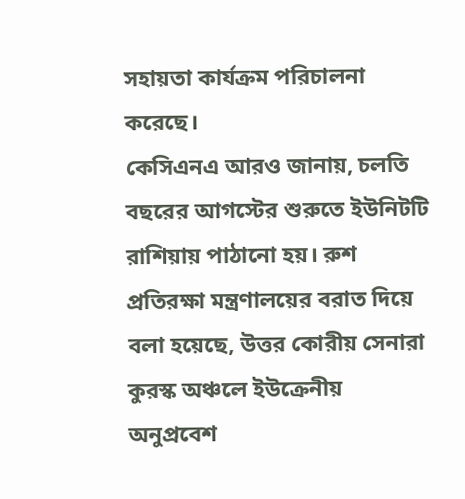সহায়তা কার্যক্রম পরিচালনা করেছে।
কেসিএনএ আরও জানায়, চলতি বছরের আগস্টের শুরুতে ইউনিটটি রাশিয়ায় পাঠানো হয়। রুশ প্রতিরক্ষা মন্ত্রণালয়ের বরাত দিয়ে বলা হয়েছে, উত্তর কোরীয় সেনারা কুরস্ক অঞ্চলে ইউক্রেনীয় অনুপ্রবেশ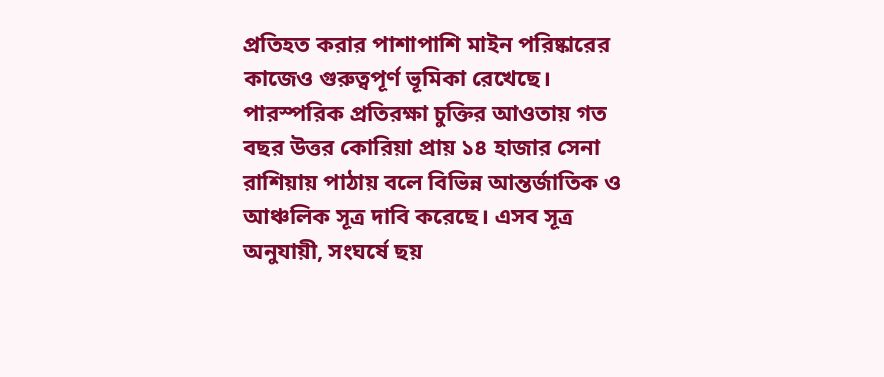প্রতিহত করার পাশাপাশি মাইন পরিষ্কারের কাজেও গুরুত্বপূর্ণ ভূমিকা রেখেছে।
পারস্পরিক প্রতিরক্ষা চুক্তির আওতায় গত বছর উত্তর কোরিয়া প্রায় ১৪ হাজার সেনা রাশিয়ায় পাঠায় বলে বিভিন্ন আন্তর্জাতিক ও আঞ্চলিক সূত্র দাবি করেছে। এসব সূত্র অনুযায়ী, সংঘর্ষে ছয়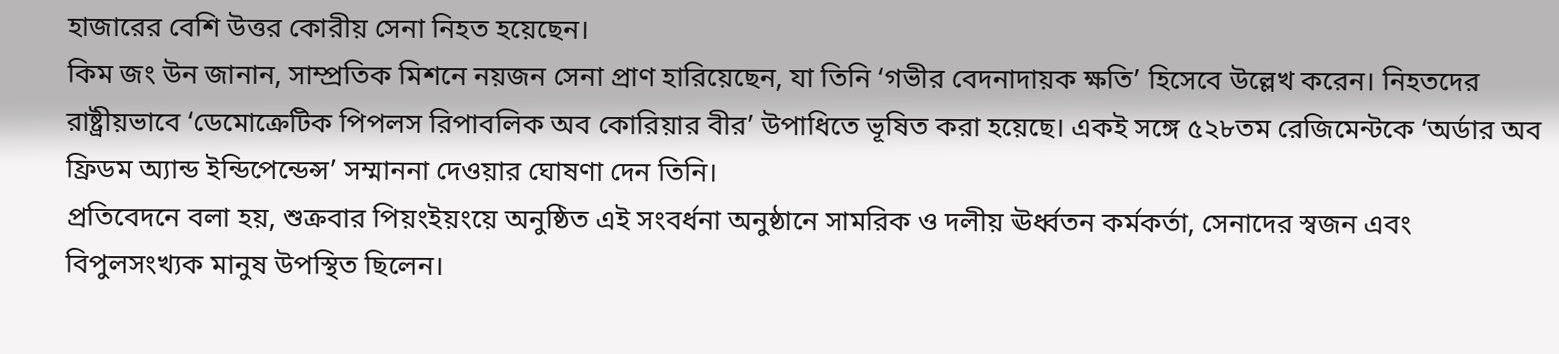হাজারের বেশি উত্তর কোরীয় সেনা নিহত হয়েছেন।
কিম জং উন জানান, সাম্প্রতিক মিশনে নয়জন সেনা প্রাণ হারিয়েছেন, যা তিনি ‘গভীর বেদনাদায়ক ক্ষতি’ হিসেবে উল্লেখ করেন। নিহতদের রাষ্ট্রীয়ভাবে ‘ডেমোক্রেটিক পিপলস রিপাবলিক অব কোরিয়ার বীর’ উপাধিতে ভূষিত করা হয়েছে। একই সঙ্গে ৫২৮তম রেজিমেন্টকে ‘অর্ডার অব ফ্রিডম অ্যান্ড ইন্ডিপেন্ডেন্স’ সম্মাননা দেওয়ার ঘোষণা দেন তিনি।
প্রতিবেদনে বলা হয়, শুক্রবার পিয়ংইয়ংয়ে অনুষ্ঠিত এই সংবর্ধনা অনুষ্ঠানে সামরিক ও দলীয় ঊর্ধ্বতন কর্মকর্তা, সেনাদের স্বজন এবং বিপুলসংখ্যক মানুষ উপস্থিত ছিলেন।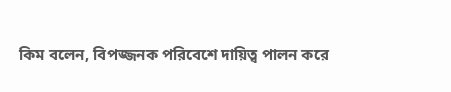কিম বলেন, বিপজ্জনক পরিবেশে দায়িত্ব পালন করে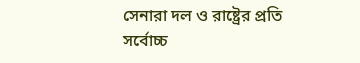সেনারা দল ও রাষ্ট্রের প্রতি সর্বোচ্চ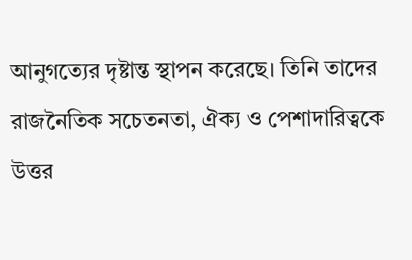আনুগত্যের দৃষ্টান্ত স্থাপন করেছে। তিনি তাদের রাজনৈতিক সচেতনতা, ঐক্য ও পেশাদারিত্বকে উত্তর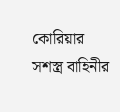কোরিয়ার সশস্ত্র বাহিনীর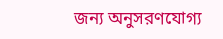জন্য অনুসরণযোগ্য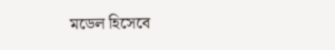মডেল হিসেবে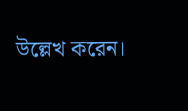উল্লেখ করেন।